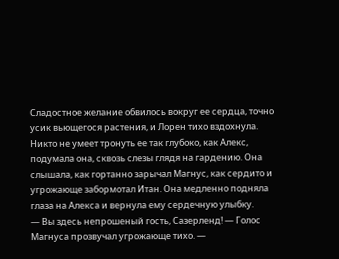Сладостное желание обвилось вокруг ее сердца, точно усик вьющегося растения, и Лорен тихо вздохнула. Никто не умеет тронуть ее так глубоко, как Алекс, подумала она, сквозь слезы глядя на гардению. Она слышала, как гортанно зарычал Магнус, как сердито и угрожающе забормотал Итан. Она медленно подняла глаза на Алекса и вернула ему сердечную улыбку.
— Вы здесь непрошеный гость, Сазерленд! — Голос Магнуса прозвучал угрожающе тихо. —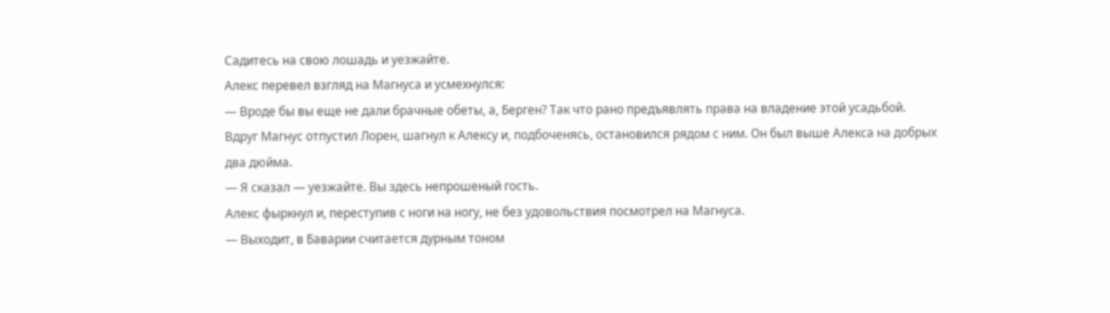Садитесь на свою лошадь и уезжайте.
Алекс перевел взгляд на Магнуса и усмехнулся:
— Вроде бы вы еще не дали брачные обеты, а, Берген? Так что рано предъявлять права на владение этой усадьбой.
Вдруг Магнус отпустил Лорен, шагнул к Алексу и, подбоченясь, остановился рядом с ним. Он был выше Алекса на добрых два дюйма.
— Я сказал — уезжайте. Вы здесь непрошеный гость.
Алекс фыркнул и, переступив с ноги на ногу, не без удовольствия посмотрел на Магнуса.
— Выходит, в Баварии считается дурным тоном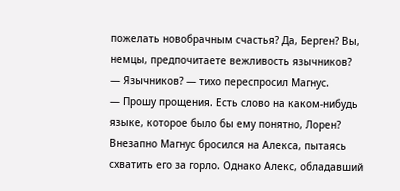пожелать новобрачным счастья? Да, Берген? Вы, немцы, предпочитаете вежливость язычников?
— Язычников? — тихо переспросил Магнус.
— Прошу прощения. Есть слово на каком-нибудь языке, которое было бы ему понятно, Лорен?
Внезапно Магнус бросился на Алекса, пытаясь схватить его за горло. Однако Алекс, обладавший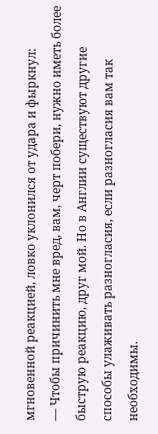мгновенной реакцией, ловко уклонился от удара и фыркнул:
— Чтобы причинить мне вред, вам, черт побери, нужно иметь более быструю реакцию, друг мой. Но в Англии существуют другие способы улаживать разногласия, если разногласия вам так необходимы.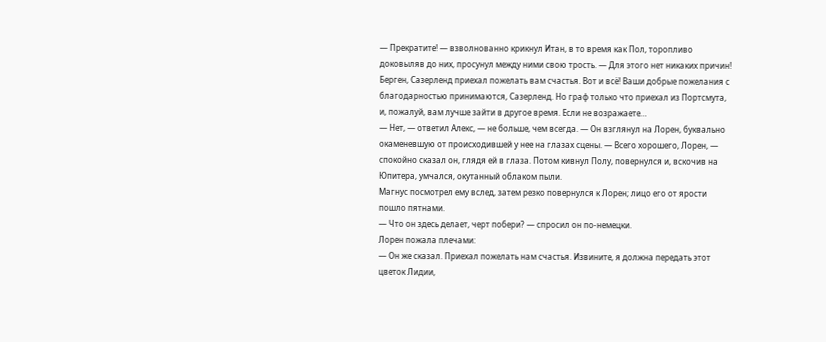— Прекратите! — взволнованно крикнул Итан, в то время как Пол, торопливо доковыляв до них, просунул между ними свою трость. — Для этого нет никаких причин! Берген, Сазерленд приехал пожелать вам счастья. Вот и всё! Ваши добрые пожелания с благодарностью принимаются, Сазерленд. Но граф только что приехал из Портсмута, и, пожалуй, вам лучше зайти в другое время. Если не возражаете…
— Нет, — ответил Алекс, — не больше, чем всегда. — Он взглянул на Лорен, буквально окаменевшую от происходившей у нее на глазах сцены. — Всего хорошего, Лорен, — спокойно сказал он, глядя ей в глаза. Потом кивнул Полу, повернулся и, вскочив на Юпитера, умчался, окутанный облаком пыли.
Магнус посмотрел ему вслед, затем резко повернулся к Лорен; лицо его от ярости пошло пятнами.
— Что он здесь делает, черт побери? — спросил он по-немецки.
Лорен пожала плечами:
— Он же сказал. Приехал пожелать нам счастья. Извините, я должна передать этот цветок Лидии,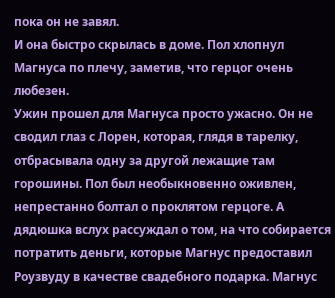пока он не завял.
И она быстро скрылась в доме. Пол хлопнул Магнуса по плечу, заметив, что герцог очень любезен.
Ужин прошел для Магнуса просто ужасно. Он не сводил глаз с Лорен, которая, глядя в тарелку, отбрасывала одну за другой лежащие там горошины. Пол был необыкновенно оживлен, непрестанно болтал о проклятом герцоге. А дядюшка вслух рассуждал о том, на что собирается потратить деньги, которые Магнус предоставил Роузвуду в качестве свадебного подарка. Магнус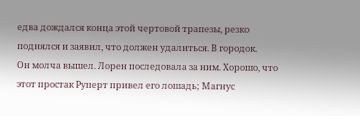едва дождался конца этой чертовой трапезы, резко поднялся и заявил, что должен удалиться. В городок.
Он молча вышел. Лорен последовала за ним. Хорошо, что этот простак Руперт привел его лошадь; Магнус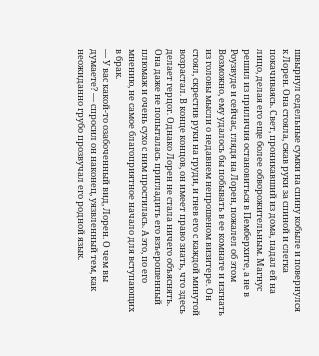швырнул седельные сумки на спину кобыле и повернулся к Лорен. Она стояла, сжав руки за спиной и слегка покачиваясь. Свет, проникавший из дома, падал ей на лицо, делая его еще более обворожительным. Магнус решил из приличия остановиться в Пемберхите, а не в Роузвуде и сейчас, глядя на Лорен, пожалел об этом Возможно, ему удалось бы побывать в ее комнате и изгнать из головы мысли о недавнем непрошеном визитере. Он стоял, скрестив руки на груди, и гнев его с каждой минутой возрастал. В конце концов, он имеет право знать, что здесь делает герцог. Однако Лорен не стала ничего объяснять. Она даже не попыталась пригладить его взъерошенный плюмаж и очень сухо с ним простилась. А это, по его мнению, не самое благоприятное начало для вступающих в брак.
— У вас какой-то озабоченный вид, Лорен. О чем вы думаете? — спросил он наконец, уязвленный тем, как неожиданно грубо прозвучал его родной язык.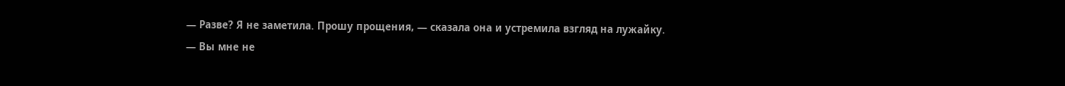— Разве? Я не заметила. Прошу прощения, — сказала она и устремила взгляд на лужайку.
— Вы мне не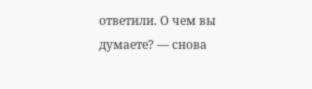ответили. О чем вы думаете? — снова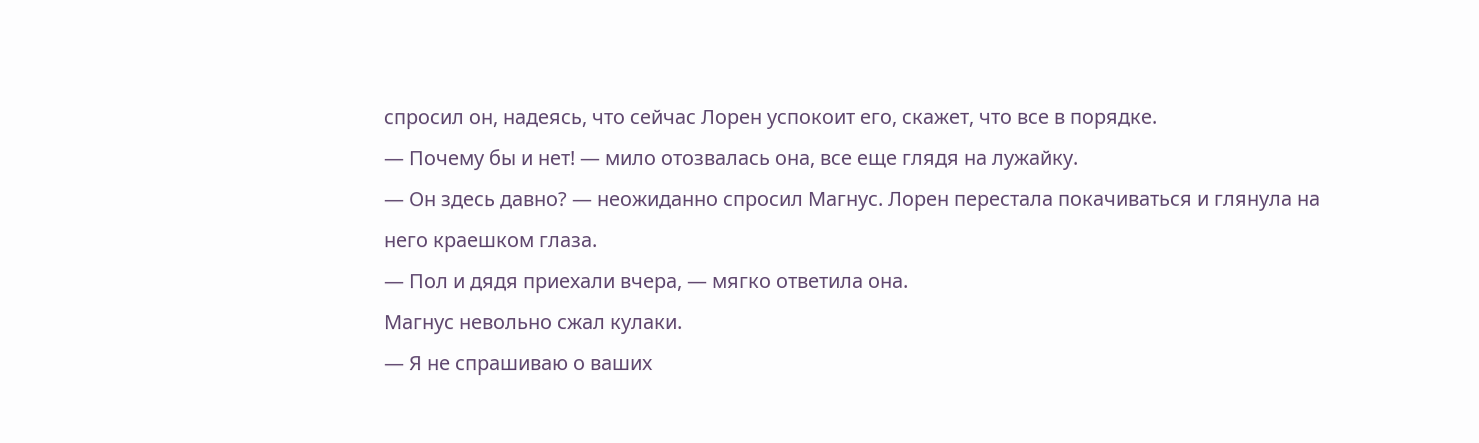спросил он, надеясь, что сейчас Лорен успокоит его, скажет, что все в порядке.
— Почему бы и нет! — мило отозвалась она, все еще глядя на лужайку.
— Он здесь давно? — неожиданно спросил Магнус. Лорен перестала покачиваться и глянула на него краешком глаза.
— Пол и дядя приехали вчера, — мягко ответила она.
Магнус невольно сжал кулаки.
— Я не спрашиваю о ваших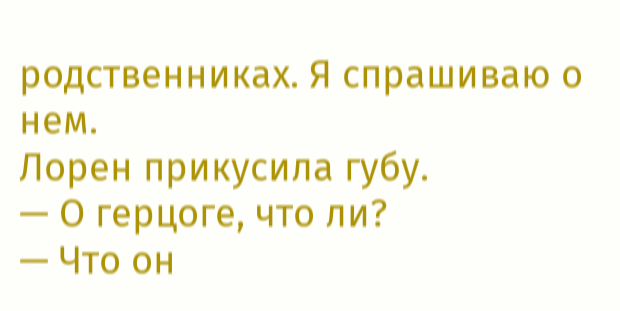родственниках. Я спрашиваю о нем.
Лорен прикусила губу.
— О герцоге, что ли?
— Что он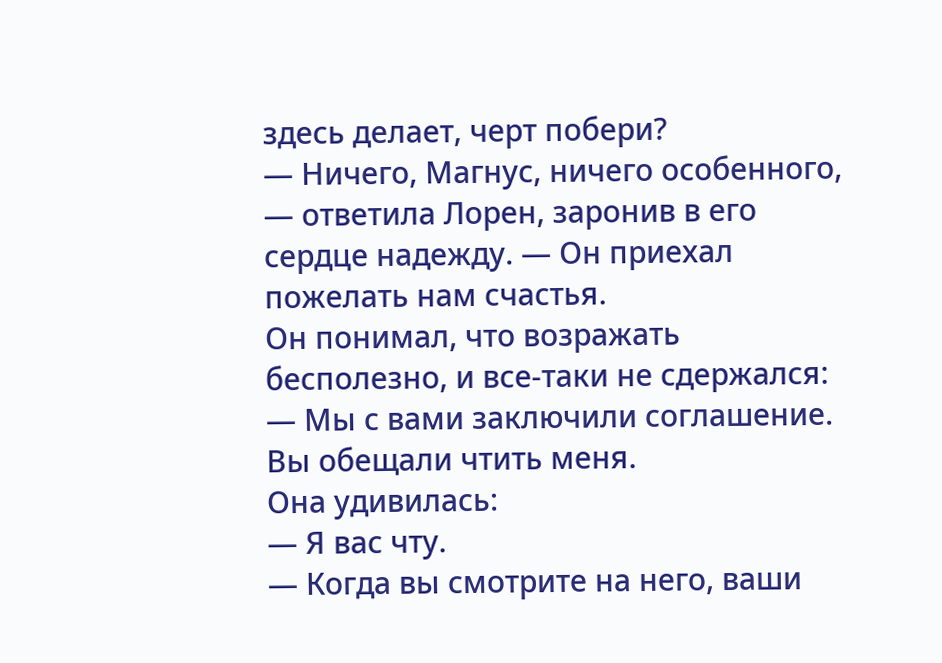здесь делает, черт побери?
— Ничего, Магнус, ничего особенного, — ответила Лорен, заронив в его сердце надежду. — Он приехал пожелать нам счастья.
Он понимал, что возражать бесполезно, и все-таки не сдержался:
— Мы с вами заключили соглашение. Вы обещали чтить меня.
Она удивилась:
— Я вас чту.
— Когда вы смотрите на него, ваши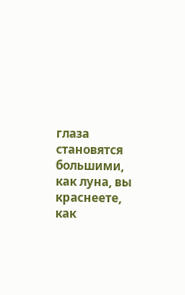глаза становятся большими, как луна, вы краснеете, как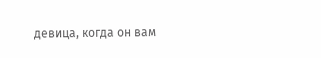девица, когда он вам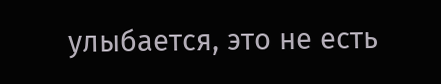улыбается, это не есть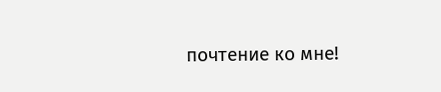почтение ко мне!